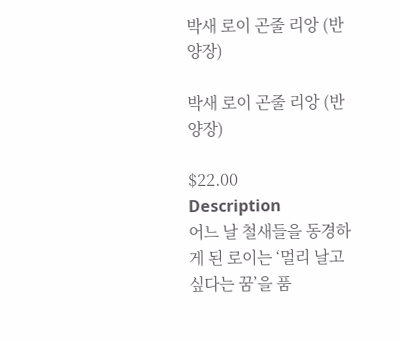박새 로이 곤줄 리앙 (반양장)

박새 로이 곤줄 리앙 (반양장)

$22.00
Description
어느 날 철새들을 동경하게 된 로이는 ‘멀리 날고 싶다는 꿈’을 품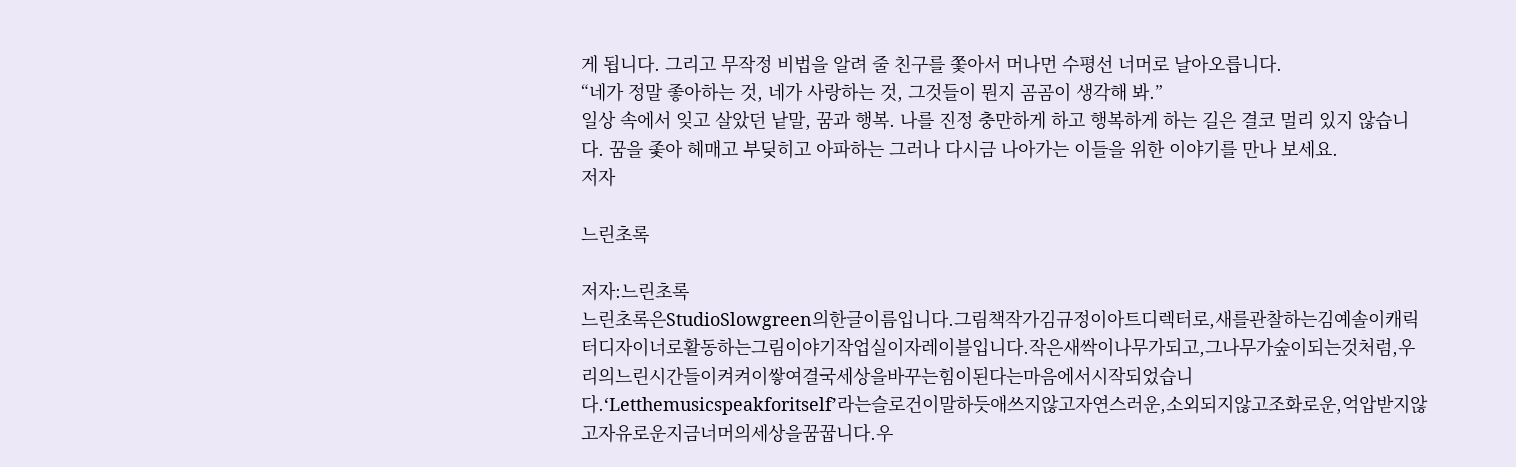게 됩니다. 그리고 무작정 비법을 알려 줄 친구를 쫓아서 머나먼 수평선 너머로 날아오릅니다.
“네가 정말 좋아하는 것, 네가 사랑하는 것, 그것들이 뭔지 곰곰이 생각해 봐.”
일상 속에서 잊고 살았던 낱말, 꿈과 행복. 나를 진정 충만하게 하고 행복하게 하는 길은 결코 멀리 있지 않습니다. 꿈을 좇아 헤매고 부딪히고 아파하는 그러나 다시금 나아가는 이들을 위한 이야기를 만나 보세요.
저자

느린초록

저자:느린초록
느린초록은StudioSlowgreen의한글이름입니다.그림책작가김규정이아트디렉터로,새를관찰하는김예솔이캐릭터디자이너로활동하는그림이야기작업실이자레이블입니다.작은새싹이나무가되고,그나무가숲이되는것처럼,우리의느린시간들이켜켜이쌓여결국세상을바꾸는힘이된다는마음에서시작되었습니다.‘Letthemusicspeakforitself’라는슬로건이말하듯애쓰지않고자연스러운,소외되지않고조화로운,억압받지않고자유로운지금너머의세상을꿈꿉니다.우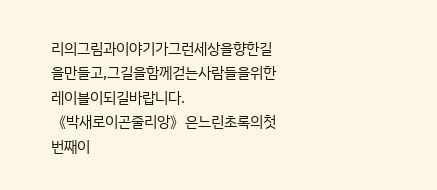리의그림과이야기가그런세상을향한길을만들고,그길을함께걷는사람들을위한레이블이되길바랍니다.
《박새로이곤줄리앙》은느린초록의첫번째이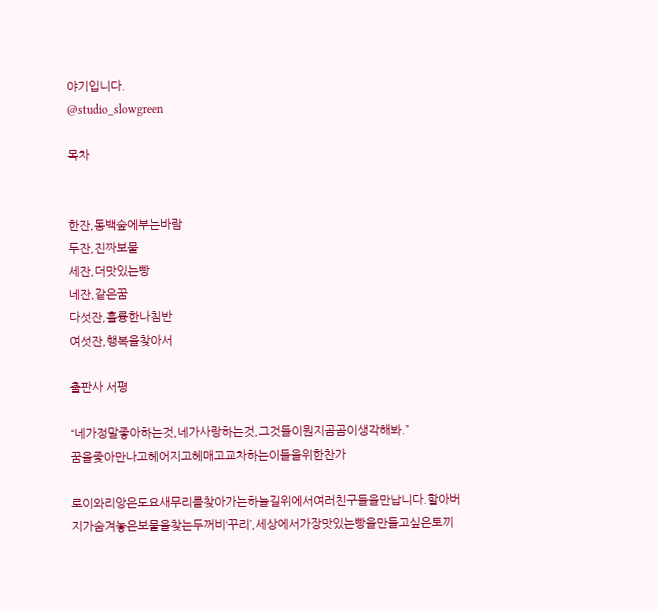야기입니다.
@studio_slowgreen

목차


한잔,동백숲에부는바람
두잔,진짜보물
세잔,더맛있는빵
네잔,같은꿈
다섯잔,훌륭한나침반
여섯잔,행복을찾아서

출판사 서평

“네가정말좋아하는것,네가사랑하는것,그것들이뭔지곰곰이생각해봐.”
꿈을좇아만나고헤어지고헤매고교차하는이들을위한찬가

로이와리앙은도요새무리를찾아가는하늘길위에서여러친구들을만납니다.할아버지가숨겨놓은보물을찾는두꺼비‘꾸리’,세상에서가장맛있는빵을만들고싶은토끼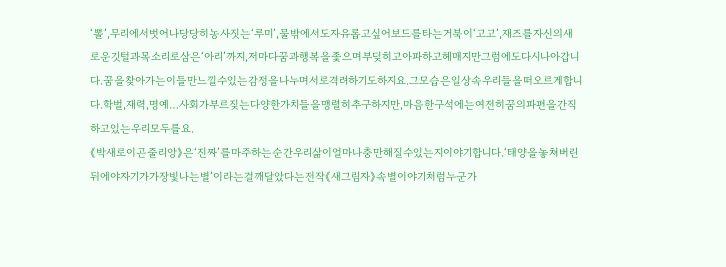‘뽈’,무리에서벗어나당당히농사짓는‘루미’,물밖에서도자유롭고싶어보드를타는거북이‘고고’,재즈를자신의새로운깃털과목소리로삼은‘아리’까지,저마다꿈과행복을좇으며부딪히고아파하고헤매지만그럼에도다시나아갑니다.꿈을찾아가는이들만느낄수있는감정을나누며서로격려하기도하지요.그모습은일상속우리들을떠오르게합니다.학벌,재력,명예…사회가부르짖는다양한가치들을맹렬히추구하지만,마음한구석에는여전히꿈의파편을간직하고있는우리모두를요.
《박새로이곤줄리앙》은‘진짜’를마주하는순간우리삶이얼마나충만해질수있는지이야기합니다.‘태양을놓쳐버린뒤에야자기가가장빛나는별’이라는걸깨달았다는전작《새그림자》속별이야기처럼누군가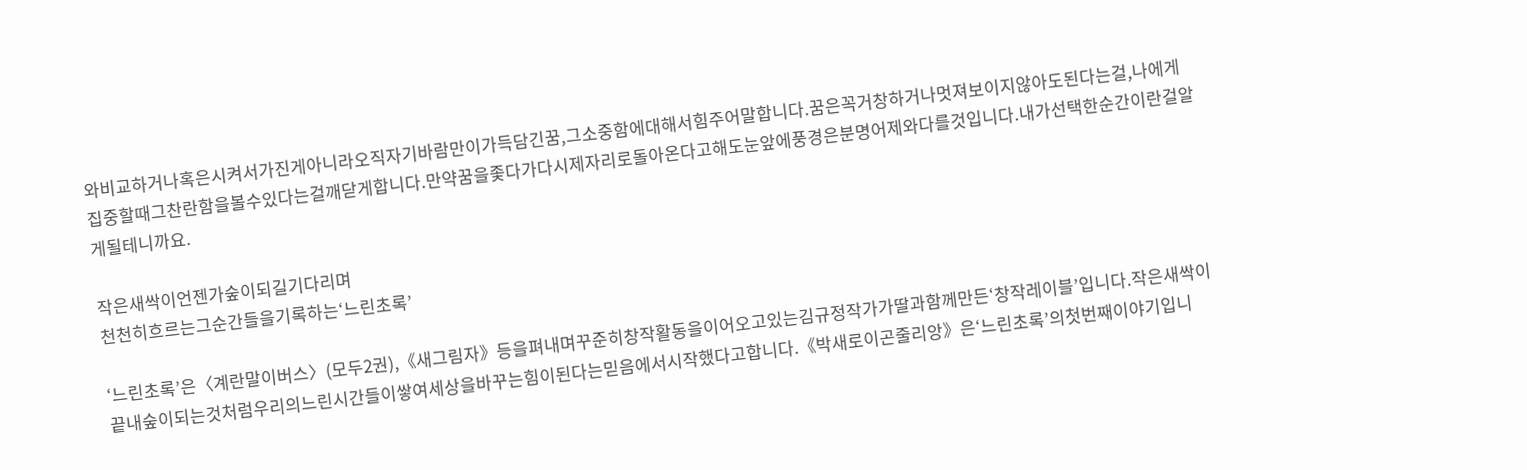와비교하거나혹은시켜서가진게아니라오직자기바람만이가득담긴꿈,그소중함에대해서힘주어말합니다.꿈은꼭거창하거나멋져보이지않아도된다는걸,나에게집중할때그찬란함을볼수있다는걸깨닫게합니다.만약꿈을좇다가다시제자리로돌아온다고해도눈앞에풍경은분명어제와다를것입니다.내가선택한순간이란걸알게될테니까요.

작은새싹이언젠가숲이되길기다리며
천천히흐르는그순간들을기록하는‘느린초록’

‘느린초록’은〈계란말이버스〉(모두2권),《새그림자》등을펴내며꾸준히창작활동을이어오고있는김규정작가가딸과함께만든‘창작레이블’입니다.작은새싹이끝내숲이되는것처럼우리의느린시간들이쌓여세상을바꾸는힘이된다는믿음에서시작했다고합니다.《박새로이곤줄리앙》은‘느린초록’의첫번째이야기입니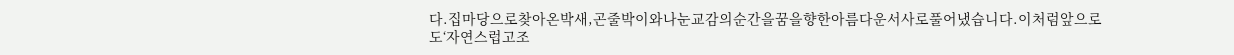다.집마당으로찾아온박새,곤줄박이와나눈교감의순간을꿈을향한아름다운서사로풀어냈습니다.이처럼앞으로도‘자연스럽고조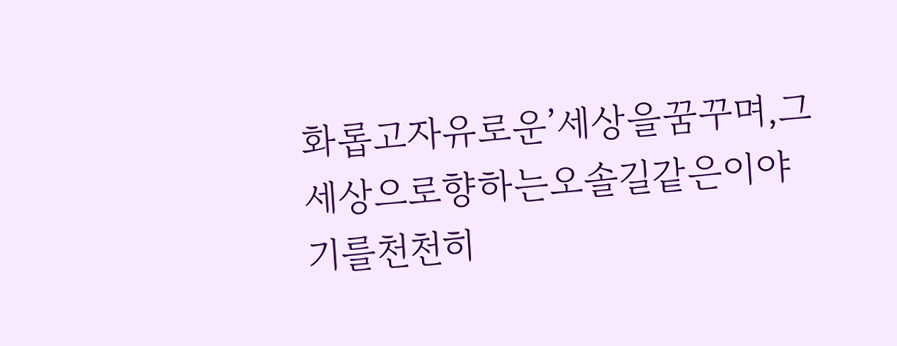화롭고자유로운’세상을꿈꾸며,그세상으로향하는오솔길같은이야기를천천히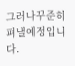그러나꾸준히펴낼예정입니다.